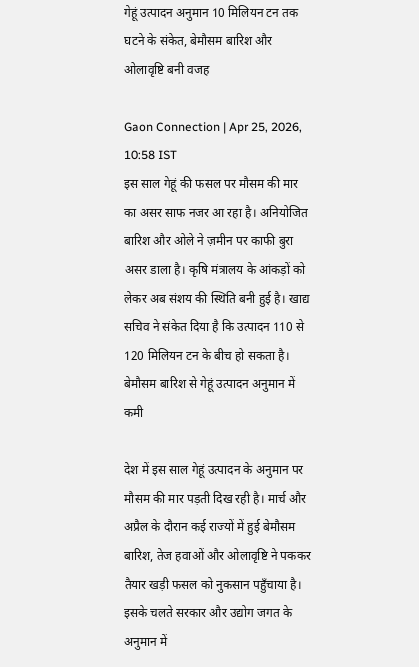गेहूं उत्पादन अनुमान 10 मिलियन टन तक घटने के संकेत, बेमौसम बारिश और ओलावृष्टि बनी वजह

Gaon Connection | Apr 25, 2026, 10:58 IST
इस साल गेहूं की फसल पर मौसम की मार का असर साफ नजर आ रहा है। अनियोजित बारिश और ओले ने ज़मीन पर काफी बुरा असर डाला है। कृषि मंत्रालय के आंकड़ों को लेकर अब संशय की स्थिति बनी हुई है। खाद्य सचिव ने संकेत दिया है कि उत्पादन 110 से 120 मिलियन टन के बीच हो सकता है।
बेमौसम बारिश से गेहूं उत्पादन अनुमान में कमी

देश में इस साल गेहूं उत्पादन के अनुमान पर मौसम की मार पड़ती दिख रही है। मार्च और अप्रैल के दौरान कई राज्यों में हुई बेमौसम बारिश, तेज हवाओं और ओलावृष्टि ने पककर तैयार खड़ी फसल को नुकसान पहुँचाया है। इसके चलते सरकार और उद्योग जगत के अनुमान में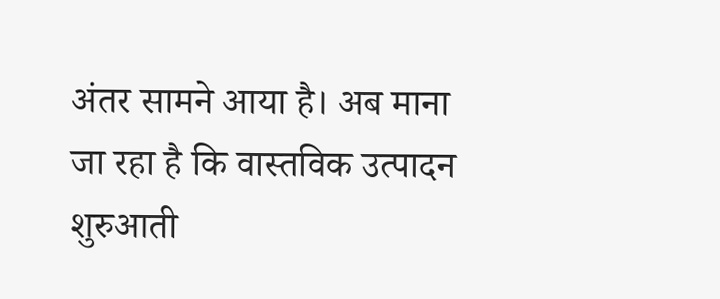अंतर सामने आया है। अब माना जा रहा है कि वास्तविक उत्पादन शुरुआती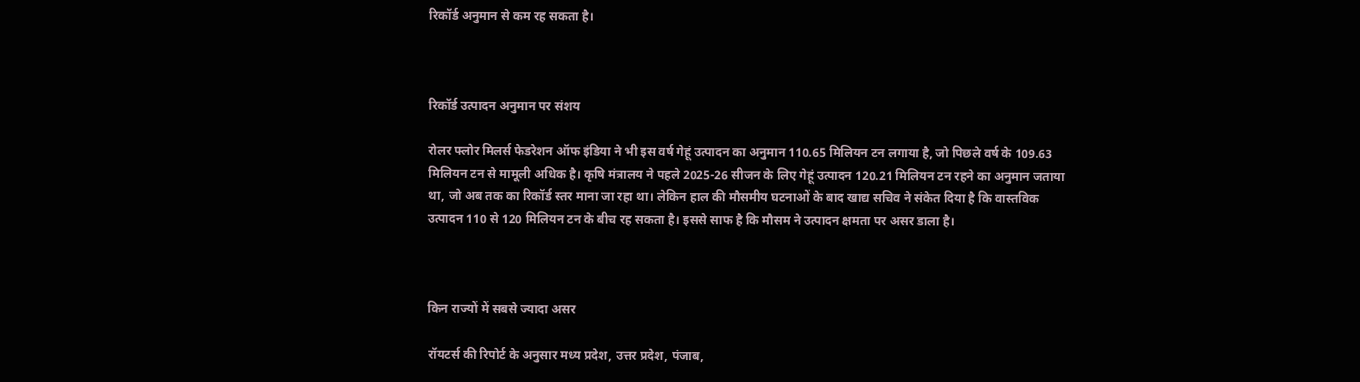रिकॉर्ड अनुमान से कम रह सकता है।



रिकॉर्ड उत्पादन अनुमान पर संशय

रोलर फ्लोर मिलर्स फेडरेशन ऑफ इंडिया ने भी इस वर्ष गेहूं उत्पादन का अनुमान 110.65 मिलियन टन लगाया है, जो पिछले वर्ष के 109.63 मिलियन टन से मामूली अधिक है। कृषि मंत्रालय ने पहले 2025-26 सीजन के लिए गेहूं उत्पादन 120.21 मिलियन टन रहने का अनुमान जताया था, जो अब तक का रिकॉर्ड स्तर माना जा रहा था। लेकिन हाल की मौसमीय घटनाओं के बाद खाद्य सचिव ने संकेत दिया है कि वास्तविक उत्पादन 110 से 120 मिलियन टन के बीच रह सकता है। इससे साफ है कि मौसम ने उत्पादन क्षमता पर असर डाला है।



किन राज्यों में सबसे ज्यादा असर

रॉयटर्स की रिपोर्ट के अनुसार मध्य प्रदेश, उत्तर प्रदेश, पंजाब,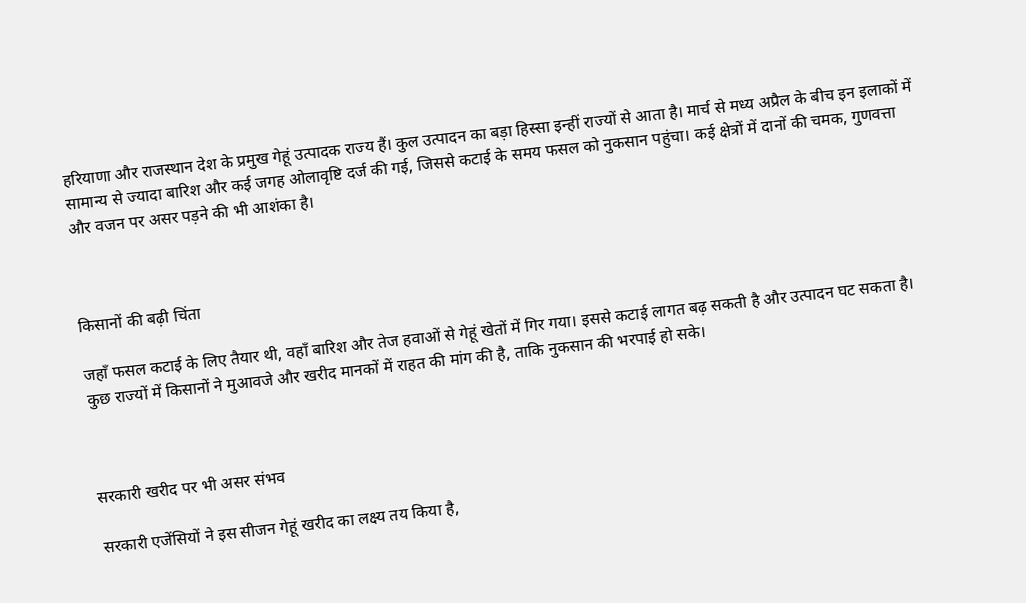हरियाणा और राजस्थान देश के प्रमुख गेहूं उत्पादक राज्य हैं। कुल उत्पादन का बड़ा हिस्सा इन्हीं राज्यों से आता है। मार्च से मध्य अप्रैल के बीच इन इलाकों में सामान्य से ज्यादा बारिश और कई जगह ओलावृष्टि दर्ज की गई, जिससे कटाई के समय फसल को नुकसान पहुंचा। कई क्षेत्रों में दानों की चमक, गुणवत्ता और वजन पर असर पड़ने की भी आशंका है।



किसानों की बढ़ी चिंता

जहाँ फसल कटाई के लिए तैयार थी, वहाँ बारिश और तेज हवाओं से गेहूं खेतों में गिर गया। इससे कटाई लागत बढ़ सकती है और उत्पादन घट सकता है। कुछ राज्यों में किसानों ने मुआवजे और खरीद मानकों में राहत की मांग की है, ताकि नुकसान की भरपाई हो सके।



सरकारी खरीद पर भी असर संभव

सरकारी एजेंसियों ने इस सीजन गेहूं खरीद का लक्ष्य तय किया है,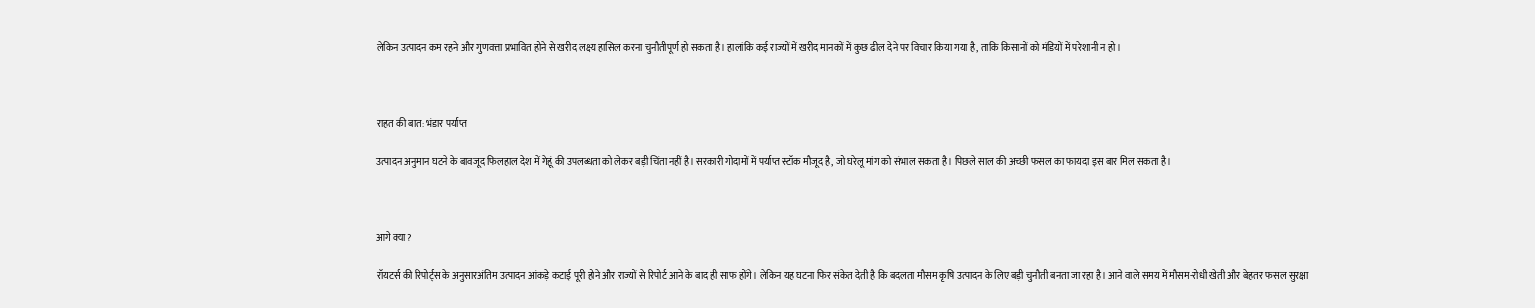लेकिन उत्पादन कम रहने और गुणवत्ता प्रभावित होने से खरीद लक्ष्य हासिल करना चुनौतीपूर्ण हो सकता है। हालांकि कई राज्यों में खरीद मानकों में कुछ ढील देने पर विचार किया गया है, ताकि किसानों को मंडियों में परेशानी न हो।



राहत की बात: भंडार पर्याप्त

उत्पादन अनुमान घटने के बावजूद फिलहाल देश में गेहूं की उपलब्धता को लेकर बड़ी चिंता नहीं है। सरकारी गोदामों में पर्याप्त स्टॉक मौजूद है, जो घरेलू मांग को संभाल सकता है। पिछले साल की अच्छी फसल का फायदा इस बार मिल सकता है।



आगे क्या?

रॉयटर्स की रिपोर्ट्स के अनुसारअंतिम उत्पादन आंकड़े कटाई पूरी होने और राज्यों से रिपोर्ट आने के बाद ही साफ होंगे। लेकिन यह घटना फिर संकेत देती है कि बदलता मौसम कृषि उत्पादन के लिए बड़ी चुनौती बनता जा रहा है। आने वाले समय में मौसम-रोधी खेती और बेहतर फसल सुरक्षा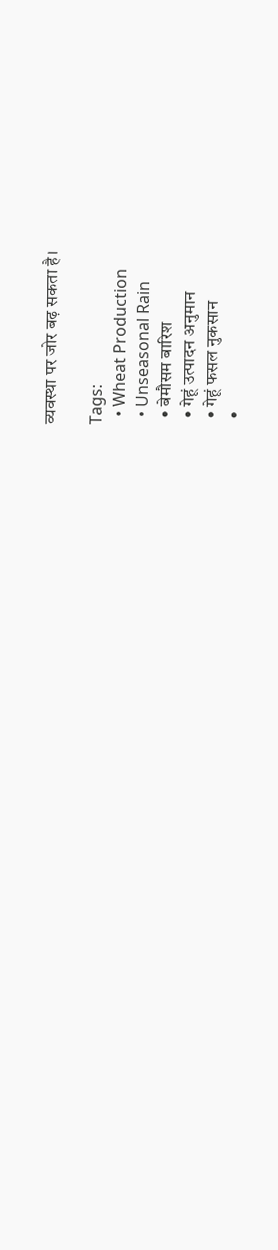व्यवस्था पर जोर बढ़ सकता है।

Tags:
  • Wheat Production
  • Unseasonal Rain
  • बेमौसम बारिश
  • गेहूं उत्पादन अनुमान
  • गेहूं फसल नुकसान
  •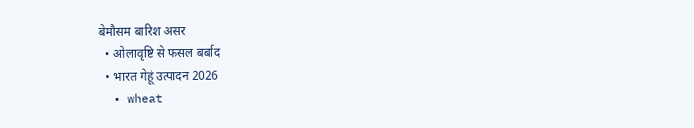बेमौसम बारिश असर
  • ओलावृष्टि से फसल बर्बाद
  • भारत गेहूं उत्पादन 2026
  • wheat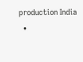production India
  •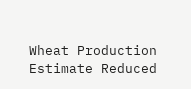Wheat Production Estimate Reduced